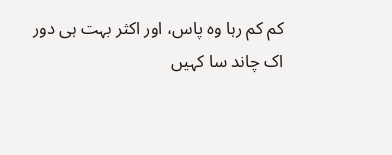کم کم رہا وہ پاس، اور اکثر بہت ہی دور
اک چاند سا کہیں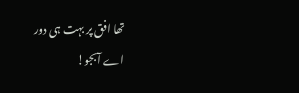تھا افق پر بہت ہی دور
اے آبجو!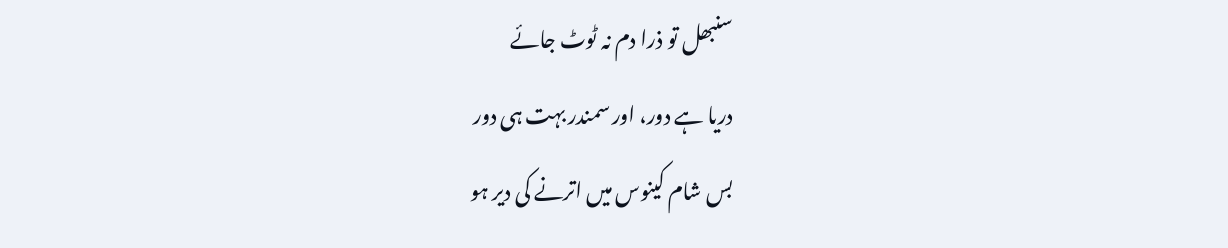سنبھل تو ذرا دم نہ ٹوٹ جائے
دریا ہے دور، اور سمندر بہت ہی دور
بس شام کینوس میں اترنے کی دیر ہو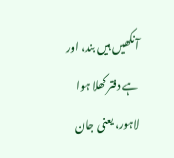آنکھیں ہیں بند، اور ہے دفتر کھلا ہوا
لاہور، یعنی جان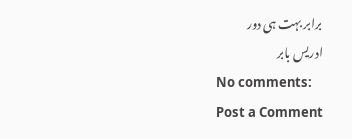برابر بہت ہی دور
ادریس بابر
No comments:
Post a Comment